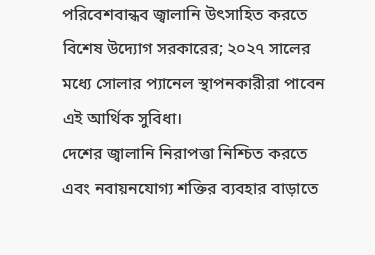পরিবেশবান্ধব জ্বালানি উৎসাহিত করতে বিশেষ উদ্যোগ সরকারের; ২০২৭ সালের মধ্যে সোলার প্যানেল স্থাপনকারীরা পাবেন এই আর্থিক সুবিধা।
দেশের জ্বালানি নিরাপত্তা নিশ্চিত করতে এবং নবায়নযোগ্য শক্তির ব্যবহার বাড়াতে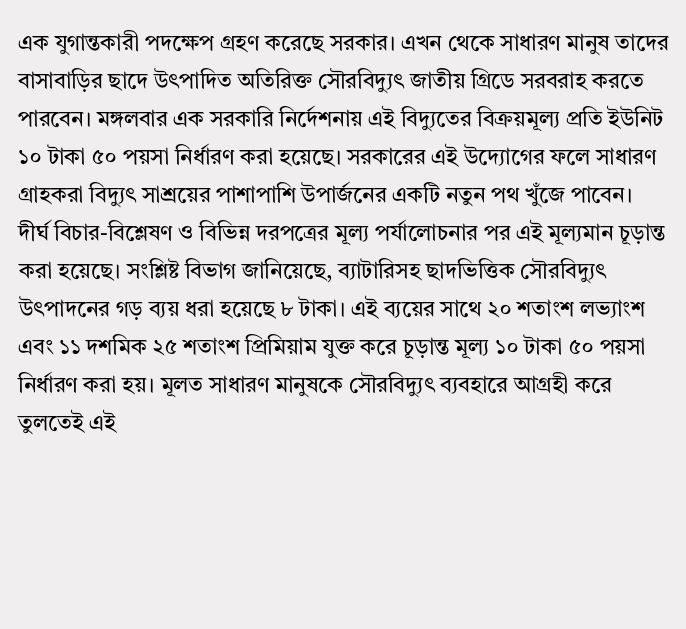এক যুগান্তকারী পদক্ষেপ গ্রহণ করেছে সরকার। এখন থেকে সাধারণ মানুষ তাদের বাসাবাড়ির ছাদে উৎপাদিত অতিরিক্ত সৌরবিদ্যুৎ জাতীয় গ্রিডে সরবরাহ করতে পারবেন। মঙ্গলবার এক সরকারি নির্দেশনায় এই বিদ্যুতের বিক্রয়মূল্য প্রতি ইউনিট ১০ টাকা ৫০ পয়সা নির্ধারণ করা হয়েছে। সরকারের এই উদ্যোগের ফলে সাধারণ গ্রাহকরা বিদ্যুৎ সাশ্রয়ের পাশাপাশি উপার্জনের একটি নতুন পথ খুঁজে পাবেন।
দীর্ঘ বিচার-বিশ্লেষণ ও বিভিন্ন দরপত্রের মূল্য পর্যালোচনার পর এই মূল্যমান চূড়ান্ত করা হয়েছে। সংশ্লিষ্ট বিভাগ জানিয়েছে, ব্যাটারিসহ ছাদভিত্তিক সৌরবিদ্যুৎ উৎপাদনের গড় ব্যয় ধরা হয়েছে ৮ টাকা। এই ব্যয়ের সাথে ২০ শতাংশ লভ্যাংশ এবং ১১ দশমিক ২৫ শতাংশ প্রিমিয়াম যুক্ত করে চূড়ান্ত মূল্য ১০ টাকা ৫০ পয়সা নির্ধারণ করা হয়। মূলত সাধারণ মানুষকে সৌরবিদ্যুৎ ব্যবহারে আগ্রহী করে তুলতেই এই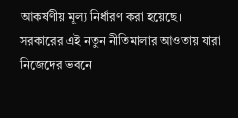আকর্ষণীয় মূল্য নির্ধারণ করা হয়েছে।
সরকারের এই নতুন নীতিমালার আওতায় যারা নিজেদের ভবনে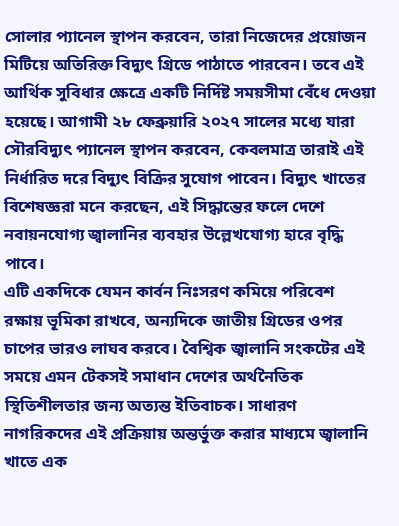সোলার প্যানেল স্থাপন করবেন, তারা নিজেদের প্রয়োজন মিটিয়ে অতিরিক্ত বিদ্যুৎ গ্রিডে পাঠাতে পারবেন। তবে এই আর্থিক সুবিধার ক্ষেত্রে একটি নির্দিষ্ট সময়সীমা বেঁধে দেওয়া হয়েছে। আগামী ২৮ ফেব্রুয়ারি ২০২৭ সালের মধ্যে যারা সৌরবিদ্যুৎ প্যানেল স্থাপন করবেন, কেবলমাত্র তারাই এই নির্ধারিত দরে বিদ্যুৎ বিক্রির সুযোগ পাবেন। বিদ্যুৎ খাতের বিশেষজ্ঞরা মনে করছেন, এই সিদ্ধান্তের ফলে দেশে নবায়নযোগ্য জ্বালানির ব্যবহার উল্লেখযোগ্য হারে বৃদ্ধি পাবে।
এটি একদিকে যেমন কার্বন নিঃসরণ কমিয়ে পরিবেশ রক্ষায় ভূমিকা রাখবে, অন্যদিকে জাতীয় গ্রিডের ওপর চাপের ভারও লাঘব করবে। বৈশ্বিক জ্বালানি সংকটের এই সময়ে এমন টেকসই সমাধান দেশের অর্থনৈতিক স্থিতিশীলতার জন্য অত্যন্ত ইতিবাচক। সাধারণ নাগরিকদের এই প্রক্রিয়ায় অন্তর্ভুক্ত করার মাধ্যমে জ্বালানি খাতে এক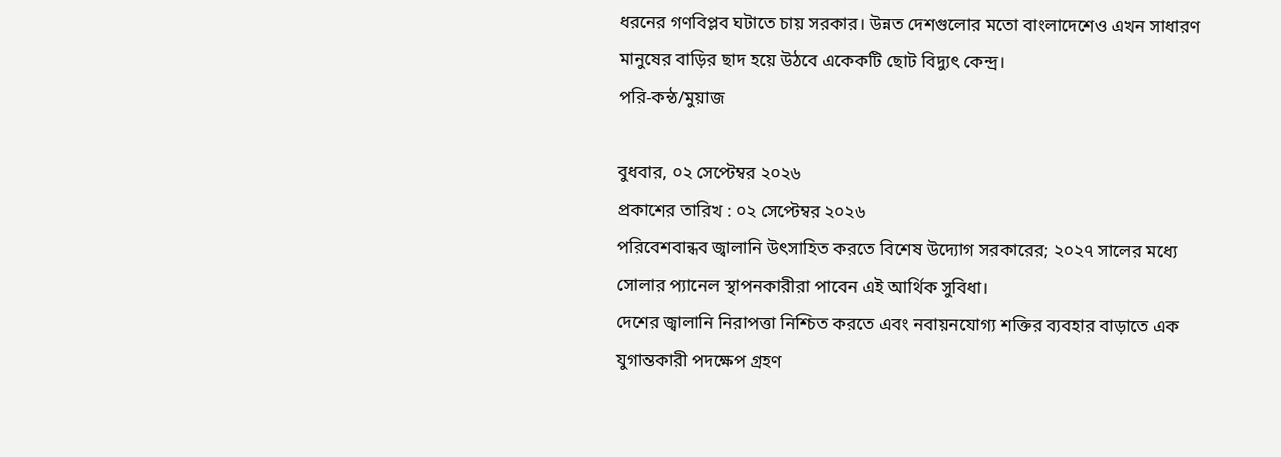ধরনের গণবিপ্লব ঘটাতে চায় সরকার। উন্নত দেশগুলোর মতো বাংলাদেশেও এখন সাধারণ মানুষের বাড়ির ছাদ হয়ে উঠবে একেকটি ছোট বিদ্যুৎ কেন্দ্র।
পরি-কন্ঠ/মুয়াজ

বুধবার, ০২ সেপ্টেম্বর ২০২৬
প্রকাশের তারিখ : ০২ সেপ্টেম্বর ২০২৬
পরিবেশবান্ধব জ্বালানি উৎসাহিত করতে বিশেষ উদ্যোগ সরকারের; ২০২৭ সালের মধ্যে সোলার প্যানেল স্থাপনকারীরা পাবেন এই আর্থিক সুবিধা।
দেশের জ্বালানি নিরাপত্তা নিশ্চিত করতে এবং নবায়নযোগ্য শক্তির ব্যবহার বাড়াতে এক যুগান্তকারী পদক্ষেপ গ্রহণ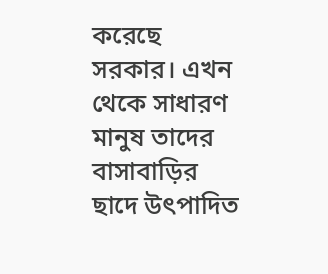করেছে সরকার। এখন থেকে সাধারণ মানুষ তাদের বাসাবাড়ির ছাদে উৎপাদিত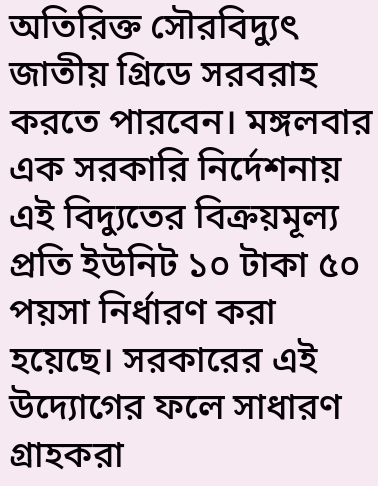অতিরিক্ত সৌরবিদ্যুৎ জাতীয় গ্রিডে সরবরাহ করতে পারবেন। মঙ্গলবার এক সরকারি নির্দেশনায় এই বিদ্যুতের বিক্রয়মূল্য প্রতি ইউনিট ১০ টাকা ৫০ পয়সা নির্ধারণ করা হয়েছে। সরকারের এই উদ্যোগের ফলে সাধারণ গ্রাহকরা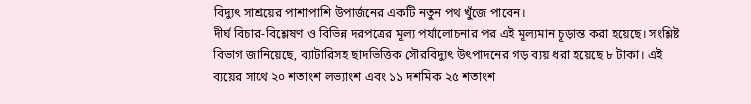বিদ্যুৎ সাশ্রয়ের পাশাপাশি উপার্জনের একটি নতুন পথ খুঁজে পাবেন।
দীর্ঘ বিচার-বিশ্লেষণ ও বিভিন্ন দরপত্রের মূল্য পর্যালোচনার পর এই মূল্যমান চূড়ান্ত করা হয়েছে। সংশ্লিষ্ট বিভাগ জানিয়েছে, ব্যাটারিসহ ছাদভিত্তিক সৌরবিদ্যুৎ উৎপাদনের গড় ব্যয় ধরা হয়েছে ৮ টাকা। এই ব্যয়ের সাথে ২০ শতাংশ লভ্যাংশ এবং ১১ দশমিক ২৫ শতাংশ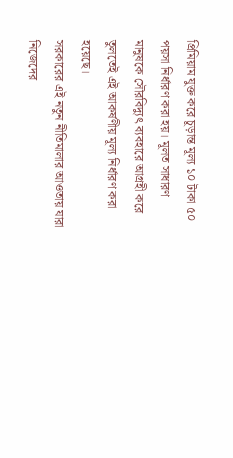প্রিমিয়াম যুক্ত করে চূড়ান্ত মূল্য ১০ টাকা ৫০ পয়সা নির্ধারণ করা হয়। মূলত সাধারণ মানুষকে সৌরবিদ্যুৎ ব্যবহারে আগ্রহী করে তুলতেই এই আকর্ষণীয় মূল্য নির্ধারণ করা হয়েছে।
সরকারের এই নতুন নীতিমালার আওতায় যারা নিজেদের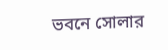ভবনে সোলার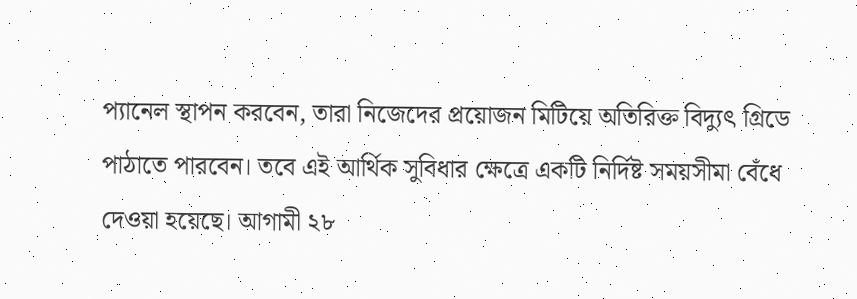প্যানেল স্থাপন করবেন, তারা নিজেদের প্রয়োজন মিটিয়ে অতিরিক্ত বিদ্যুৎ গ্রিডে পাঠাতে পারবেন। তবে এই আর্থিক সুবিধার ক্ষেত্রে একটি নির্দিষ্ট সময়সীমা বেঁধে দেওয়া হয়েছে। আগামী ২৮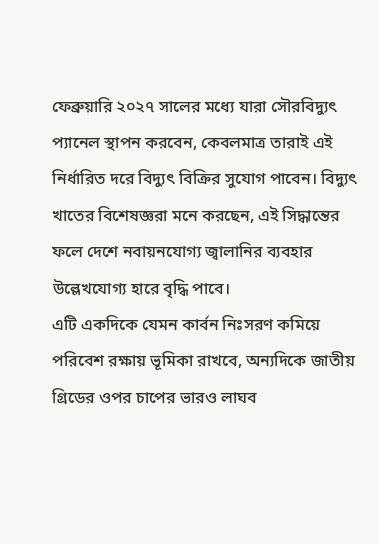ফেব্রুয়ারি ২০২৭ সালের মধ্যে যারা সৌরবিদ্যুৎ প্যানেল স্থাপন করবেন, কেবলমাত্র তারাই এই নির্ধারিত দরে বিদ্যুৎ বিক্রির সুযোগ পাবেন। বিদ্যুৎ খাতের বিশেষজ্ঞরা মনে করছেন, এই সিদ্ধান্তের ফলে দেশে নবায়নযোগ্য জ্বালানির ব্যবহার উল্লেখযোগ্য হারে বৃদ্ধি পাবে।
এটি একদিকে যেমন কার্বন নিঃসরণ কমিয়ে পরিবেশ রক্ষায় ভূমিকা রাখবে, অন্যদিকে জাতীয় গ্রিডের ওপর চাপের ভারও লাঘব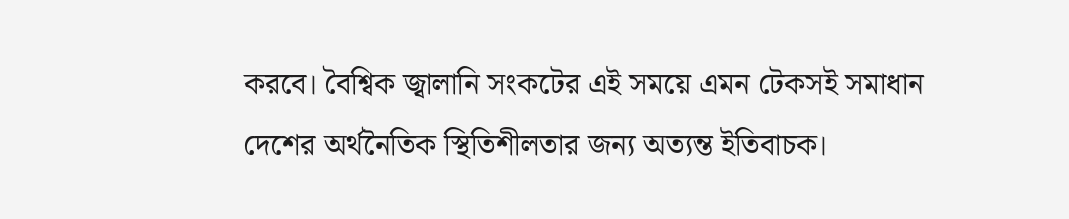করবে। বৈশ্বিক জ্বালানি সংকটের এই সময়ে এমন টেকসই সমাধান দেশের অর্থনৈতিক স্থিতিশীলতার জন্য অত্যন্ত ইতিবাচক।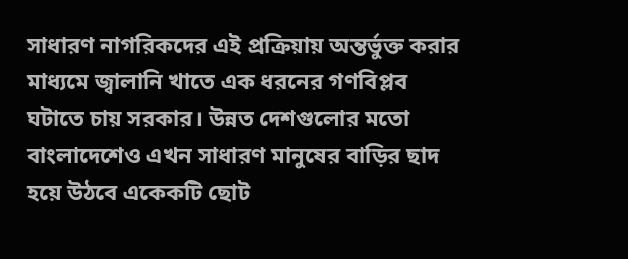সাধারণ নাগরিকদের এই প্রক্রিয়ায় অন্তর্ভুক্ত করার মাধ্যমে জ্বালানি খাতে এক ধরনের গণবিপ্লব ঘটাতে চায় সরকার। উন্নত দেশগুলোর মতো বাংলাদেশেও এখন সাধারণ মানুষের বাড়ির ছাদ হয়ে উঠবে একেকটি ছোট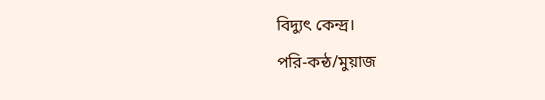বিদ্যুৎ কেন্দ্র।
পরি-কন্ঠ/মুয়াজ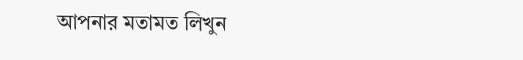আপনার মতামত লিখুন